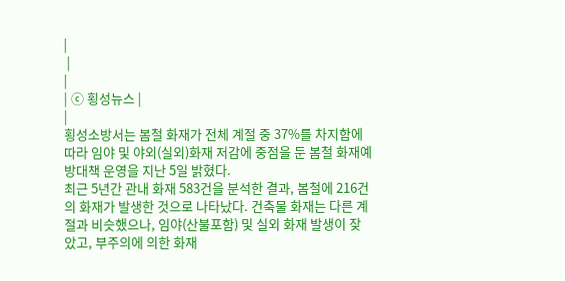|
 |
|
| ⓒ 횡성뉴스 |
|
횡성소방서는 봄철 화재가 전체 계절 중 37%를 차지함에 따라 임야 및 야외(실외)화재 저감에 중점을 둔 봄철 화재예방대책 운영을 지난 5일 밝혔다.
최근 5년간 관내 화재 583건을 분석한 결과, 봄철에 216건의 화재가 발생한 것으로 나타났다. 건축물 화재는 다른 계절과 비슷했으나, 임야(산불포함) 및 실외 화재 발생이 잦았고, 부주의에 의한 화재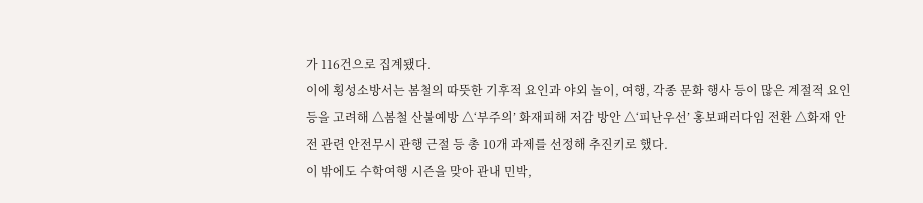가 116건으로 집계됐다.
이에 횡성소방서는 봄철의 따뜻한 기후적 요인과 야외 놀이, 여행, 각종 문화 행사 등이 많은 계절적 요인 등을 고려해 △봄철 산불예방 △‘부주의’ 화재피해 저감 방안 △‘피난우선’ 홍보패러다임 전환 △화재 안전 관련 안전무시 관행 근절 등 총 10개 과제를 선정해 추진키로 했다.
이 밖에도 수학여행 시즌을 맞아 관내 민박,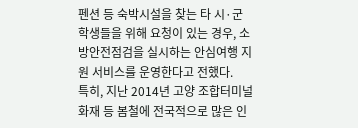펜션 등 숙박시설을 찾는 타 시·군 학생들을 위해 요청이 있는 경우, 소방안전점검을 실시하는 안심여행 지원 서비스를 운영한다고 전했다.
특히, 지난 2014년 고양 조합터미널 화재 등 봄철에 전국적으로 많은 인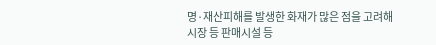명·재산피해를 발생한 화재가 많은 점을 고려해 시장 등 판매시설 등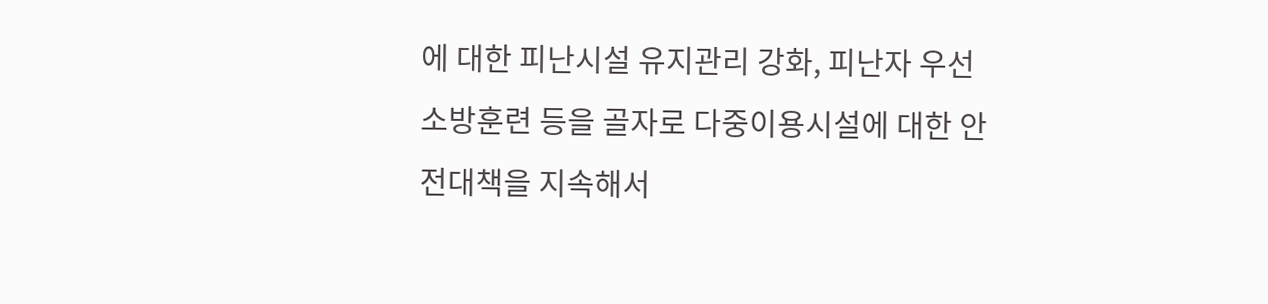에 대한 피난시설 유지관리 강화, 피난자 우선 소방훈련 등을 골자로 다중이용시설에 대한 안전대책을 지속해서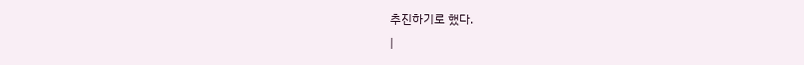추진하기로 했다.
|